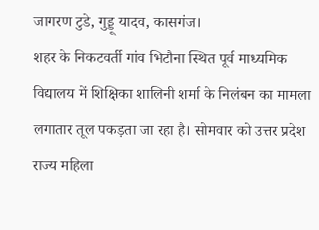जागरण टुडे, गुड्डू यादव, कासगंज।
शहर के निकटवर्ती गांव भिटौना स्थित पूर्व माध्यमिक विद्यालय में शिक्षिका शालिनी शर्मा के निलंबन का मामला लगातार तूल पकड़ता जा रहा है। सोमवार को उत्तर प्रदेश राज्य महिला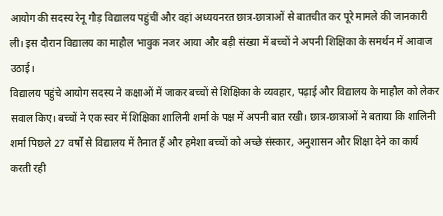आयोग की सदस्य रेनू गौड़ विद्यालय पहुंचीं और वहां अध्ययनरत छात्र-छात्राओं से बातचीत कर पूरे मामले की जानकारी ली। इस दौरान विद्यालय का माहौल भावुक नजर आया और बड़ी संख्या में बच्चों ने अपनी शिक्षिका के समर्थन में आवाज उठाई।
विद्यालय पहुंचे आयोग सदस्य ने कक्षाओं में जाकर बच्चों से शिक्षिका के व्यवहार, पढ़ाई और विद्यालय के माहौल को लेकर सवाल किए। बच्चों ने एक स्वर में शिक्षिका शालिनी शर्मा के पक्ष में अपनी बात रखी। छात्र-छात्राओं ने बताया कि शालिनी शर्मा पिछले 27 वर्षों से विद्यालय में तैनात हैं और हमेशा बच्चों को अच्छे संस्कार, अनुशासन और शिक्षा देने का कार्य करती रही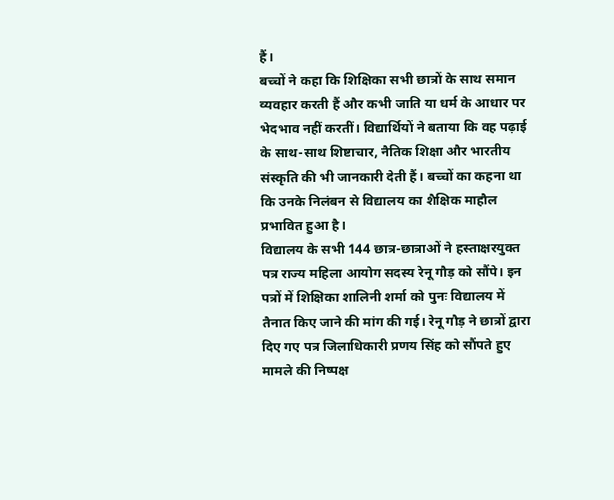हैं।
बच्चों ने कहा कि शिक्षिका सभी छात्रों के साथ समान व्यवहार करती हैं और कभी जाति या धर्म के आधार पर भेदभाव नहीं करतीं। विद्यार्थियों ने बताया कि वह पढ़ाई के साथ-साथ शिष्टाचार, नैतिक शिक्षा और भारतीय संस्कृति की भी जानकारी देती हैं। बच्चों का कहना था कि उनके निलंबन से विद्यालय का शैक्षिक माहौल प्रभावित हुआ है।
विद्यालय के सभी 144 छात्र-छात्राओं ने हस्ताक्षरयुक्त पत्र राज्य महिला आयोग सदस्य रेनू गौड़ को सौंपे। इन पत्रों में शिक्षिका शालिनी शर्मा को पुनः विद्यालय में तैनात किए जाने की मांग की गई। रेनू गौड़ ने छात्रों द्वारा दिए गए पत्र जिलाधिकारी प्रणय सिंह को सौंपते हुए मामले की निष्पक्ष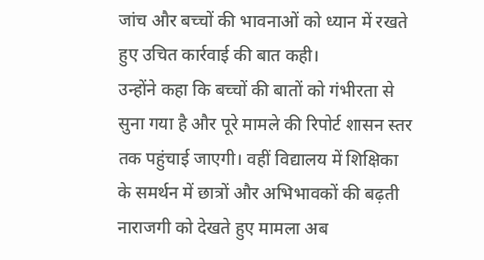जांच और बच्चों की भावनाओं को ध्यान में रखते हुए उचित कार्रवाई की बात कही।
उन्होंने कहा कि बच्चों की बातों को गंभीरता से सुना गया है और पूरे मामले की रिपोर्ट शासन स्तर तक पहुंचाई जाएगी। वहीं विद्यालय में शिक्षिका के समर्थन में छात्रों और अभिभावकों की बढ़ती नाराजगी को देखते हुए मामला अब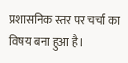प्रशासनिक स्तर पर चर्चा का विषय बना हुआ है।